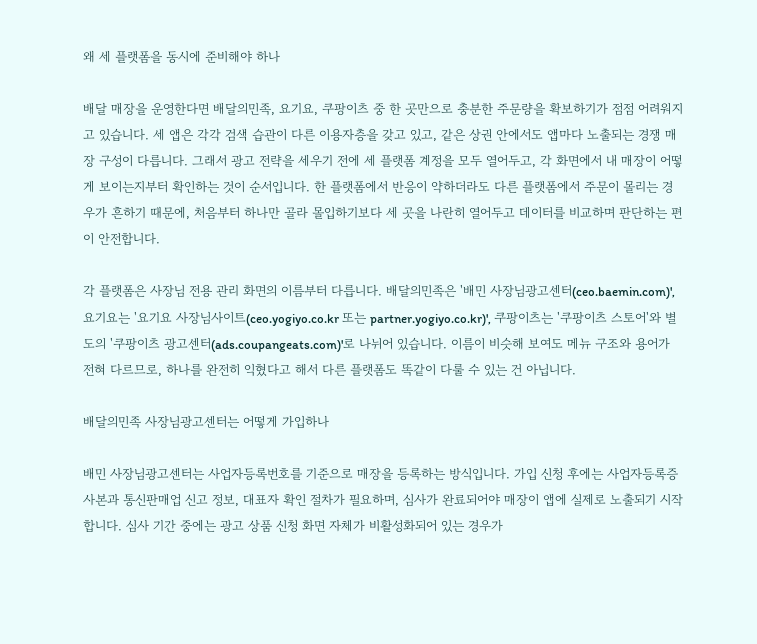왜 세 플랫폼을 동시에 준비해야 하나

배달 매장을 운영한다면 배달의민족, 요기요, 쿠팡이츠 중 한 곳만으로 충분한 주문량을 확보하기가 점점 어려워지고 있습니다. 세 앱은 각각 검색 습관이 다른 이용자층을 갖고 있고, 같은 상권 안에서도 앱마다 노출되는 경쟁 매장 구성이 다릅니다. 그래서 광고 전략을 세우기 전에 세 플랫폼 계정을 모두 열어두고, 각 화면에서 내 매장이 어떻게 보이는지부터 확인하는 것이 순서입니다. 한 플랫폼에서 반응이 약하더라도 다른 플랫폼에서 주문이 몰리는 경우가 흔하기 때문에, 처음부터 하나만 골라 몰입하기보다 세 곳을 나란히 열어두고 데이터를 비교하며 판단하는 편이 안전합니다.

각 플랫폼은 사장님 전용 관리 화면의 이름부터 다릅니다. 배달의민족은 '배민 사장님광고센터(ceo.baemin.com)', 요기요는 '요기요 사장님사이트(ceo.yogiyo.co.kr 또는 partner.yogiyo.co.kr)', 쿠팡이츠는 '쿠팡이츠 스토어'와 별도의 '쿠팡이츠 광고센터(ads.coupangeats.com)'로 나뉘어 있습니다. 이름이 비슷해 보여도 메뉴 구조와 용어가 전혀 다르므로, 하나를 완전히 익혔다고 해서 다른 플랫폼도 똑같이 다룰 수 있는 건 아닙니다.

배달의민족 사장님광고센터는 어떻게 가입하나

배민 사장님광고센터는 사업자등록번호를 기준으로 매장을 등록하는 방식입니다. 가입 신청 후에는 사업자등록증 사본과 통신판매업 신고 정보, 대표자 확인 절차가 필요하며, 심사가 완료되어야 매장이 앱에 실제로 노출되기 시작합니다. 심사 기간 중에는 광고 상품 신청 화면 자체가 비활성화되어 있는 경우가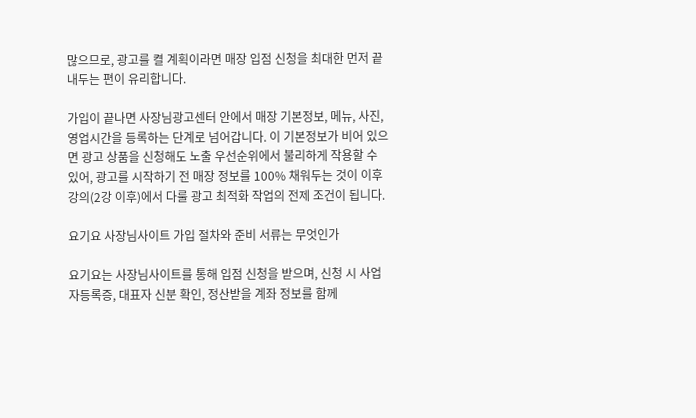많으므로, 광고를 켤 계획이라면 매장 입점 신청을 최대한 먼저 끝내두는 편이 유리합니다.

가입이 끝나면 사장님광고센터 안에서 매장 기본정보, 메뉴, 사진, 영업시간을 등록하는 단계로 넘어갑니다. 이 기본정보가 비어 있으면 광고 상품을 신청해도 노출 우선순위에서 불리하게 작용할 수 있어, 광고를 시작하기 전 매장 정보를 100% 채워두는 것이 이후 강의(2강 이후)에서 다룰 광고 최적화 작업의 전제 조건이 됩니다.

요기요 사장님사이트 가입 절차와 준비 서류는 무엇인가

요기요는 사장님사이트를 통해 입점 신청을 받으며, 신청 시 사업자등록증, 대표자 신분 확인, 정산받을 계좌 정보를 함께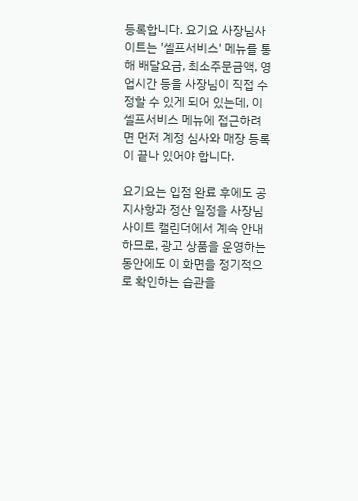등록합니다. 요기요 사장님사이트는 '셀프서비스' 메뉴를 통해 배달요금, 최소주문금액, 영업시간 등을 사장님이 직접 수정할 수 있게 되어 있는데, 이 셀프서비스 메뉴에 접근하려면 먼저 계정 심사와 매장 등록이 끝나 있어야 합니다.

요기요는 입점 완료 후에도 공지사항과 정산 일정을 사장님사이트 캘린더에서 계속 안내하므로, 광고 상품을 운영하는 동안에도 이 화면을 정기적으로 확인하는 습관을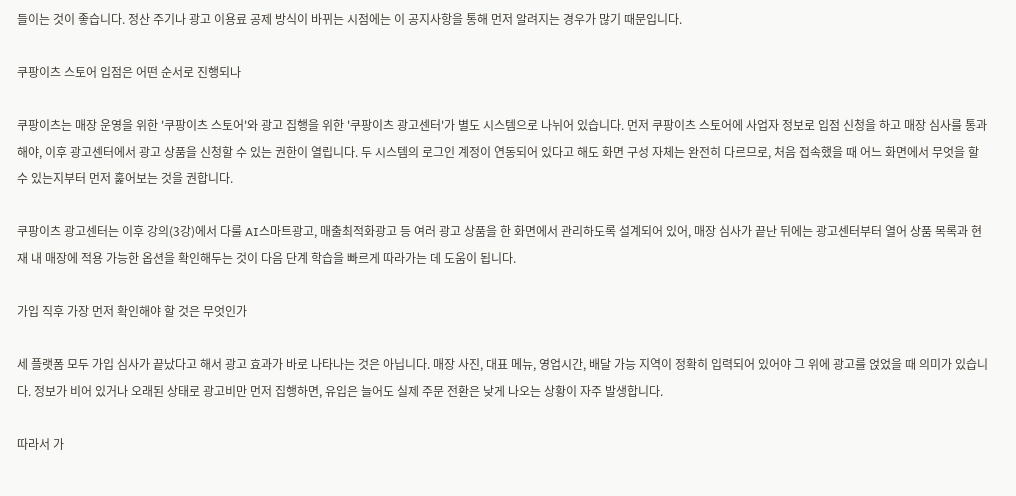들이는 것이 좋습니다. 정산 주기나 광고 이용료 공제 방식이 바뀌는 시점에는 이 공지사항을 통해 먼저 알려지는 경우가 많기 때문입니다.

쿠팡이츠 스토어 입점은 어떤 순서로 진행되나

쿠팡이츠는 매장 운영을 위한 '쿠팡이츠 스토어'와 광고 집행을 위한 '쿠팡이츠 광고센터'가 별도 시스템으로 나뉘어 있습니다. 먼저 쿠팡이츠 스토어에 사업자 정보로 입점 신청을 하고 매장 심사를 통과해야, 이후 광고센터에서 광고 상품을 신청할 수 있는 권한이 열립니다. 두 시스템의 로그인 계정이 연동되어 있다고 해도 화면 구성 자체는 완전히 다르므로, 처음 접속했을 때 어느 화면에서 무엇을 할 수 있는지부터 먼저 훑어보는 것을 권합니다.

쿠팡이츠 광고센터는 이후 강의(3강)에서 다룰 AI스마트광고, 매출최적화광고 등 여러 광고 상품을 한 화면에서 관리하도록 설계되어 있어, 매장 심사가 끝난 뒤에는 광고센터부터 열어 상품 목록과 현재 내 매장에 적용 가능한 옵션을 확인해두는 것이 다음 단계 학습을 빠르게 따라가는 데 도움이 됩니다.

가입 직후 가장 먼저 확인해야 할 것은 무엇인가

세 플랫폼 모두 가입 심사가 끝났다고 해서 광고 효과가 바로 나타나는 것은 아닙니다. 매장 사진, 대표 메뉴, 영업시간, 배달 가능 지역이 정확히 입력되어 있어야 그 위에 광고를 얹었을 때 의미가 있습니다. 정보가 비어 있거나 오래된 상태로 광고비만 먼저 집행하면, 유입은 늘어도 실제 주문 전환은 낮게 나오는 상황이 자주 발생합니다.

따라서 가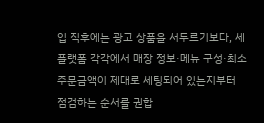입 직후에는 광고 상품을 서두르기보다, 세 플랫폼 각각에서 매장 정보·메뉴 구성·최소주문금액이 제대로 세팅되어 있는지부터 점검하는 순서를 권합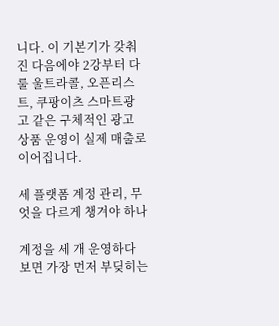니다. 이 기본기가 갖춰진 다음에야 2강부터 다룰 울트라콜, 오픈리스트, 쿠팡이츠 스마트광고 같은 구체적인 광고 상품 운영이 실제 매출로 이어집니다.

세 플랫폼 계정 관리, 무엇을 다르게 챙겨야 하나

계정을 세 개 운영하다 보면 가장 먼저 부딪히는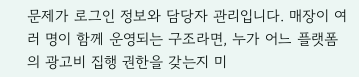문제가 로그인 정보와 담당자 관리입니다. 매장이 여러 명이 함께 운영되는 구조라면, 누가 어느 플랫폼의 광고비 집행 권한을 갖는지 미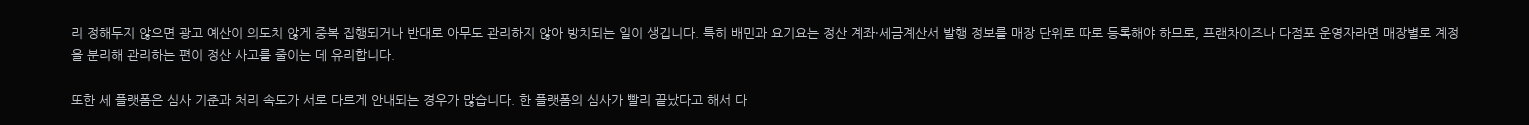리 정해두지 않으면 광고 예산이 의도치 않게 중복 집행되거나 반대로 아무도 관리하지 않아 방치되는 일이 생깁니다. 특히 배민과 요기요는 정산 계좌·세금계산서 발행 정보를 매장 단위로 따로 등록해야 하므로, 프랜차이즈나 다점포 운영자라면 매장별로 계정을 분리해 관리하는 편이 정산 사고를 줄이는 데 유리합니다.

또한 세 플랫폼은 심사 기준과 처리 속도가 서로 다르게 안내되는 경우가 많습니다. 한 플랫폼의 심사가 빨리 끝났다고 해서 다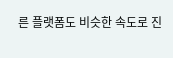른 플랫폼도 비슷한 속도로 진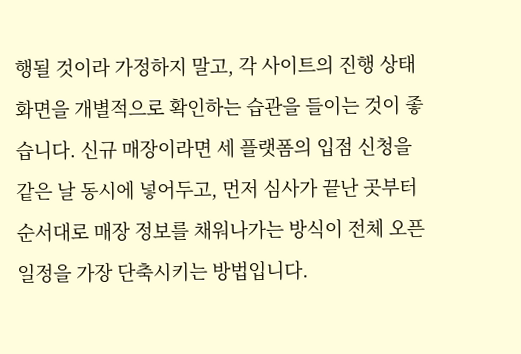행될 것이라 가정하지 말고, 각 사이트의 진행 상태 화면을 개별적으로 확인하는 습관을 들이는 것이 좋습니다. 신규 매장이라면 세 플랫폼의 입점 신청을 같은 날 동시에 넣어두고, 먼저 심사가 끝난 곳부터 순서대로 매장 정보를 채워나가는 방식이 전체 오픈 일정을 가장 단축시키는 방법입니다.